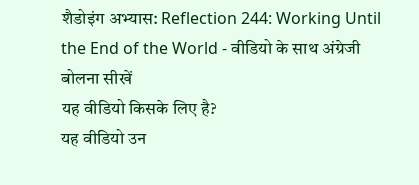शैडोइंग अभ्यास: Reflection 244: Working Until the End of the World - वीडियो के साथ अंग्रेजी बोलना सीखें
यह वीडियो किसके लिए है?
यह वीडियो उन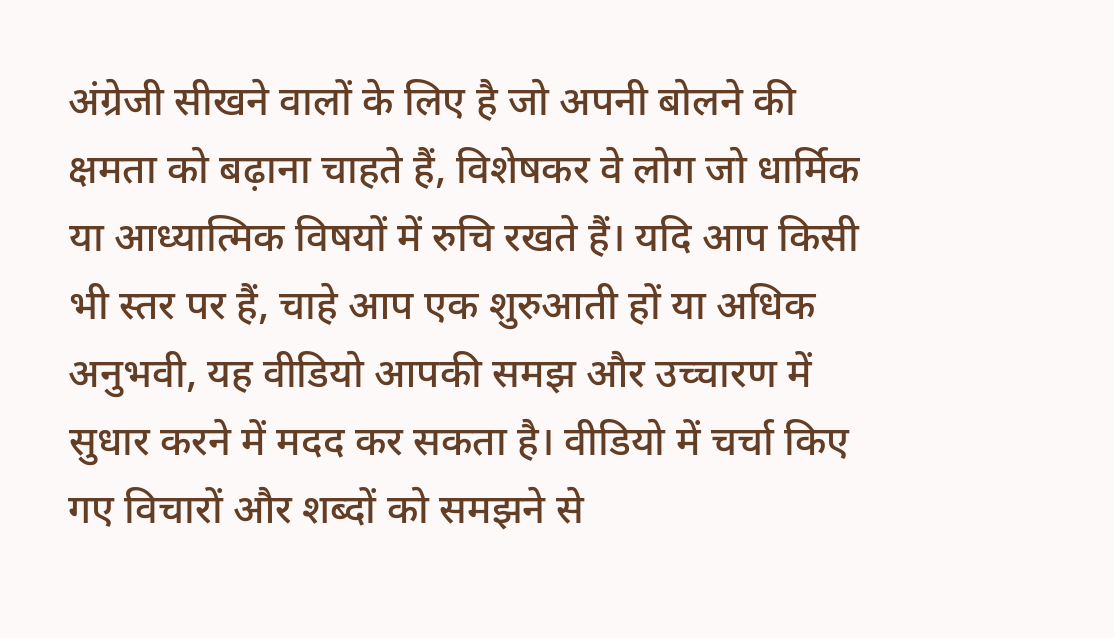अंग्रेजी सीखने वालों के लिए है जो अपनी बोलने की क्षमता को बढ़ाना चाहते हैं, विशेषकर वे लोग जो धार्मिक या आध्यात्मिक विषयों में रुचि रखते हैं। यदि आप किसी भी स्तर पर हैं, चाहे आप एक शुरुआती हों या अधिक अनुभवी, यह वीडियो आपकी समझ और उच्चारण में सुधार करने में मदद कर सकता है। वीडियो में चर्चा किए गए विचारों और शब्दों को समझने से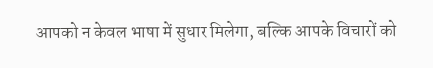आपको न केवल भाषा में सुधार मिलेगा, बल्कि आपके विचारों को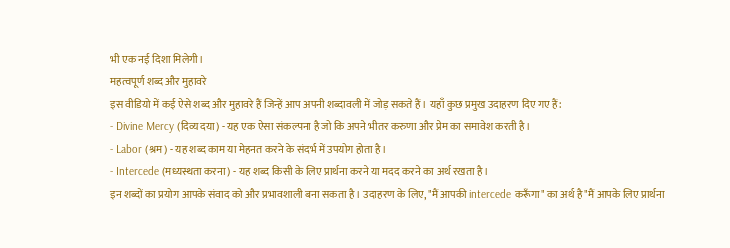भी एक नई दिशा मिलेगी।
महत्वपूर्ण शब्द और मुहावरे
इस वीडियो में कई ऐसे शब्द और मुहावरे हैं जिन्हें आप अपनी शब्दावली में जोड़ सकते हैं। यहाँ कुछ प्रमुख उदाहरण दिए गए हैं:
- Divine Mercy (दिव्य दया) - यह एक ऐसा संकल्पना है जो कि अपने भीतर करुणा और प्रेम का समावेश करती है।
- Labor (श्रम) - यह शब्द काम या मेहनत करने के संदर्भ में उपयोग होता है।
- Intercede (मध्यस्थता करना) - यह शब्द किसी के लिए प्रार्थना करने या मदद करने का अर्थ रखता है।
इन शब्दों का प्रयोग आपके संवाद को और प्रभावशाली बना सकता है। उदाहरण के लिए, "मैं आपकी intercede करूँगा" का अर्थ है "मैं आपके लिए प्रार्थना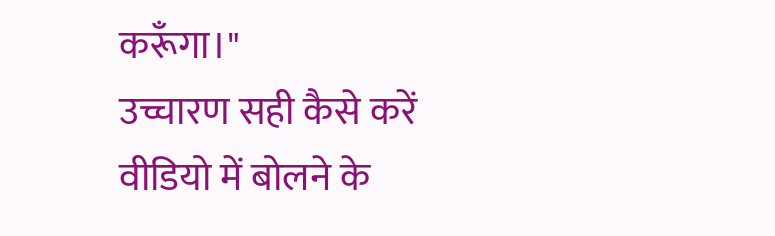करूँगा।"
उच्चारण सही कैसे करें
वीडियो में बोलने के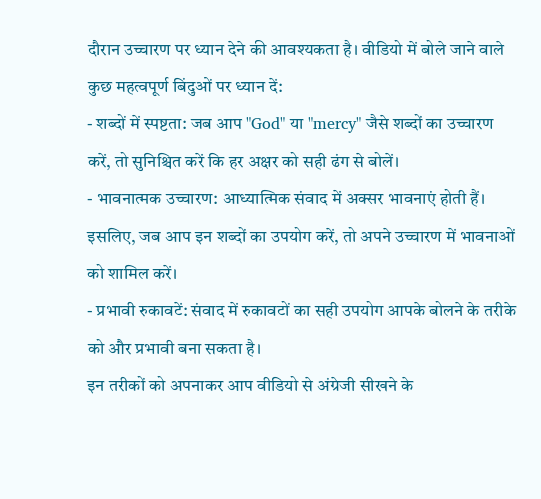दौरान उच्चारण पर ध्यान देने की आवश्यकता है। वीडियो में बोले जाने वाले कुछ महत्वपूर्ण बिंदुओं पर ध्यान दें:
- शब्दों में स्पष्टता: जब आप "God" या "mercy" जैसे शब्दों का उच्चारण करें, तो सुनिश्चित करें कि हर अक्षर को सही ढंग से बोलें।
- भावनात्मक उच्चारण: आध्यात्मिक संवाद में अक्सर भावनाएं होती हैं। इसलिए, जब आप इन शब्दों का उपयोग करें, तो अपने उच्चारण में भावनाओं को शामिल करें।
- प्रभावी रुकावटें: संवाद में रुकावटों का सही उपयोग आपके बोलने के तरीके को और प्रभावी बना सकता है।
इन तरीकों को अपनाकर आप वीडियो से अंग्रेजी सीखने के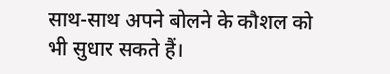साथ-साथ अपने बोलने के कौशल को भी सुधार सकते हैं।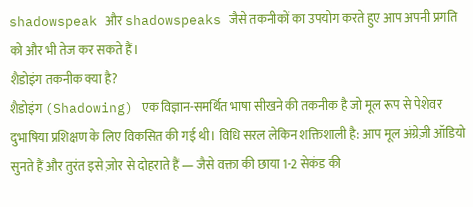shadowspeak और shadowspeaks जैसे तकनीकों का उपयोग करते हुए आप अपनी प्रगति को और भी तेज कर सकते हैं।
शैडोइंग तकनीक क्या है?
शैडोइंग (Shadowing) एक विज्ञान-समर्थित भाषा सीखने की तकनीक है जो मूल रूप से पेशेवर दुभाषिया प्रशिक्षण के लिए विकसित की गई थी। विधि सरल लेकिन शक्तिशाली है: आप मूल अंग्रेज़ी ऑडियो सुनते हैं और तुरंत इसे ज़ोर से दोहराते हैं — जैसे वक्ता की छाया 1-2 सेकंड की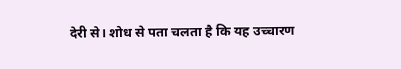देरी से। शोध से पता चलता है कि यह उच्चारण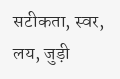सटीकता, स्वर, लय, जुड़ी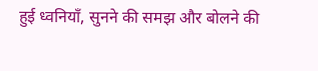हुई ध्वनियाँ, सुनने की समझ और बोलने की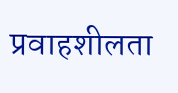प्रवाहशीलता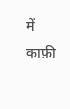में काफ़ी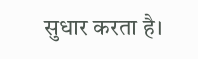सुधार करता है।